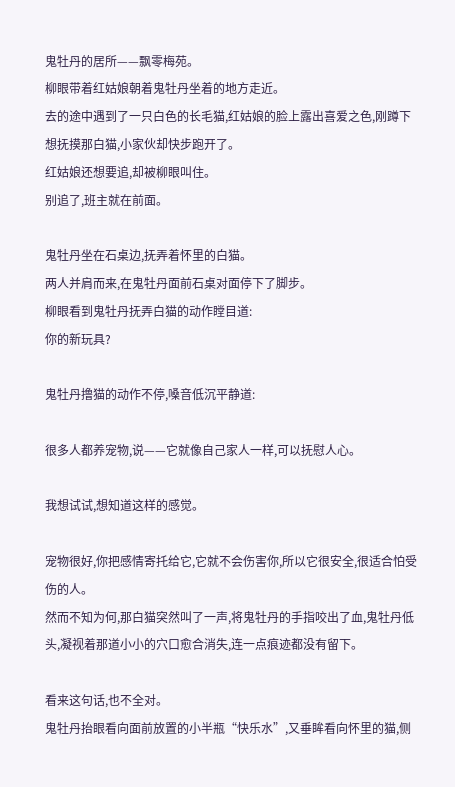鬼牡丹的居所——飘零梅苑。
柳眼带着红姑娘朝着鬼牡丹坐着的地方走近。
去的途中遇到了一只白色的长毛猫,红姑娘的脸上露出喜爱之色,刚蹲下想抚摸那白猫,小家伙却快步跑开了。
红姑娘还想要追,却被柳眼叫住。
别追了,班主就在前面。

鬼牡丹坐在石桌边,抚弄着怀里的白猫。
两人并肩而来,在鬼牡丹面前石桌对面停下了脚步。
柳眼看到鬼牡丹抚弄白猫的动作瞠目道:
你的新玩具?

鬼牡丹撸猫的动作不停,嗓音低沉平静道:

很多人都养宠物,说——它就像自己家人一样,可以抚慰人心。

我想试试,想知道这样的感觉。

宠物很好,你把感情寄托给它,它就不会伤害你,所以它很安全,很适合怕受伤的人。
然而不知为何,那白猫突然叫了一声,将鬼牡丹的手指咬出了血,鬼牡丹低头,凝视着那道小小的穴口愈合消失,连一点痕迹都没有留下。

看来这句话,也不全对。
鬼牡丹抬眼看向面前放置的小半瓶“快乐水”,又垂眸看向怀里的猫,侧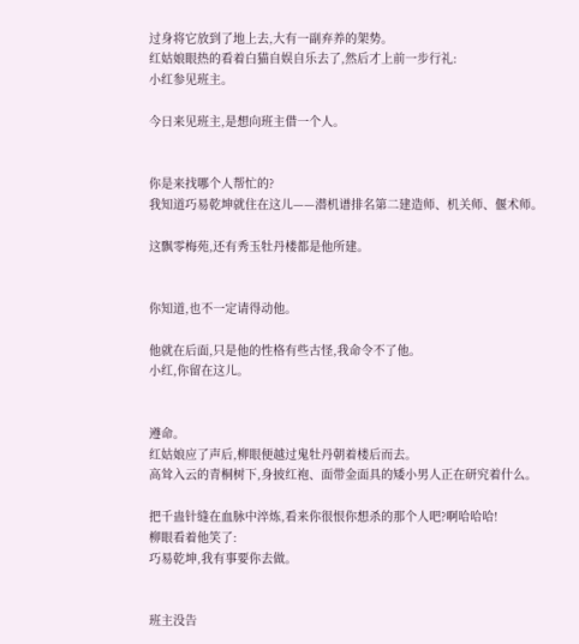过身将它放到了地上去,大有一副弃养的架势。
红姑娘眼热的看着白猫自娱自乐去了,然后才上前一步行礼:
小红参见班主。

今日来见班主,是想向班主借一个人。


你是来找哪个人帮忙的?
我知道巧易乾坤就住在这儿——潜机谱排名第二建造师、机关师、偃术师。

这飘零梅苑,还有秀玉牡丹楼都是他所建。


你知道,也不一定请得动他。

他就在后面,只是他的性格有些古怪,我命令不了他。
小红,你留在这儿。


遵命。
红姑娘应了声后,柳眼便越过鬼牡丹朝着楼后而去。
高耸入云的青桐树下,身披红袍、面带金面具的矮小男人正在研究着什么。

把千蛊针缝在血脉中淬炼,看来你很恨你想杀的那个人吧?啊哈哈哈!
柳眼看着他笑了:
巧易乾坤,我有事要你去做。


班主没告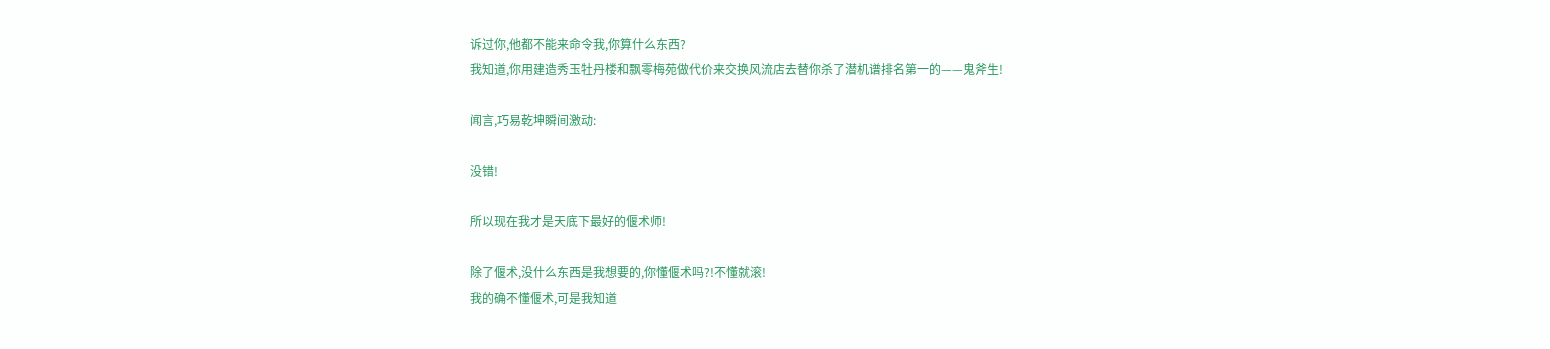诉过你,他都不能来命令我,你算什么东西?
我知道,你用建造秀玉牡丹楼和飘零梅苑做代价来交换风流店去替你杀了潜机谱排名第一的——鬼斧生!

闻言,巧易乾坤瞬间激动:

没错!

所以现在我才是天底下最好的偃术师!

除了偃术,没什么东西是我想要的,你懂偃术吗?!不懂就滚!
我的确不懂偃术,可是我知道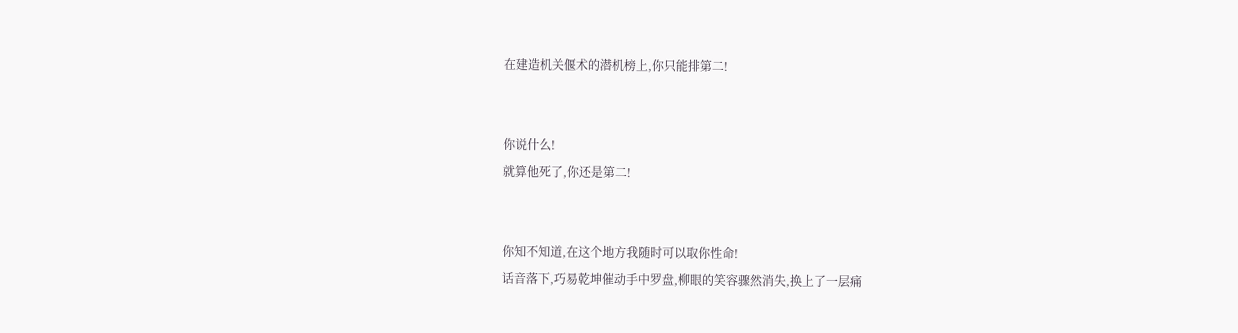在建造机关偃术的潜机榜上,你只能排第二!


你说什么!
就算他死了,你还是第二!


你知不知道,在这个地方我随时可以取你性命!
话音落下,巧易乾坤催动手中罗盘,柳眼的笑容骤然消失,换上了一层痛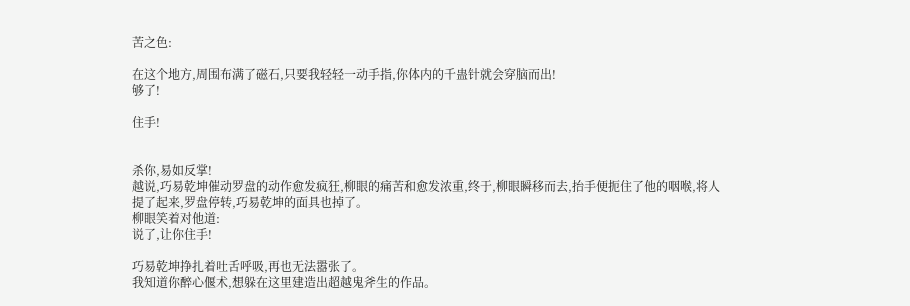苦之色:

在这个地方,周围布满了磁石,只要我轻轻一动手指,你体内的千蛊针就会穿脑而出!
够了!

住手!


杀你,易如反掌!
越说,巧易乾坤催动罗盘的动作愈发疯狂,柳眼的痛苦和愈发浓重,终于,柳眼瞬移而去,抬手便扼住了他的咽喉,将人提了起来,罗盘停转,巧易乾坤的面具也掉了。
柳眼笑着对他道:
说了,让你住手!

巧易乾坤挣扎着吐舌呼吸,再也无法嚣张了。
我知道你醉心偃术,想躲在这里建造出超越鬼斧生的作品。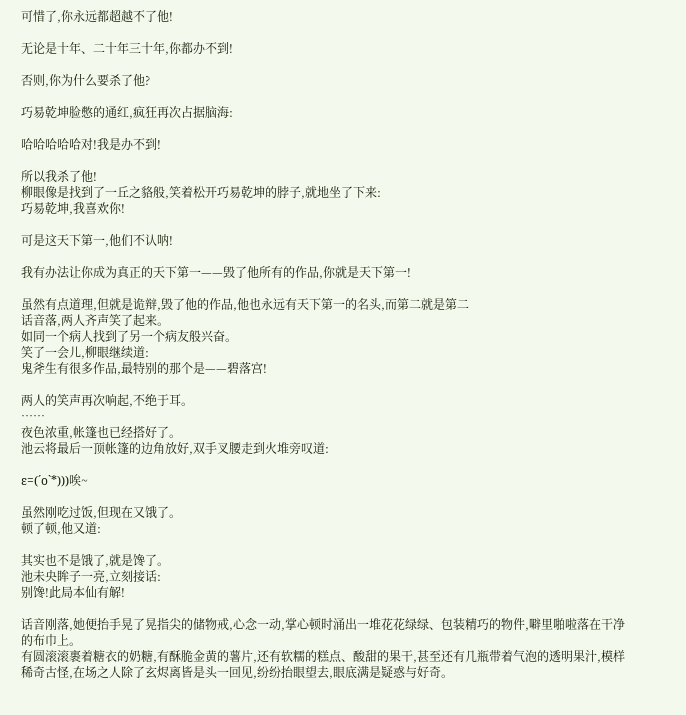可惜了,你永远都超越不了他!

无论是十年、二十年三十年,你都办不到!

否则,你为什么要杀了他?

巧易乾坤脸憋的通红,疯狂再次占据脑海:

哈哈哈哈哈对!我是办不到!

所以我杀了他!
柳眼像是找到了一丘之貉般,笑着松开巧易乾坤的脖子,就地坐了下来:
巧易乾坤,我喜欢你!

可是这天下第一,他们不认呐!

我有办法让你成为真正的天下第一——毁了他所有的作品,你就是天下第一!

虽然有点道理,但就是诡辩,毁了他的作品,他也永远有天下第一的名头,而第二就是第二
话音落,两人齐声笑了起来。
如同一个病人找到了另一个病友般兴奋。
笑了一会儿,柳眼继续道:
鬼斧生有很多作品,最特别的那个是——碧落宫!

两人的笑声再次响起,不绝于耳。
……
夜色浓重,帐篷也已经搭好了。
池云将最后一顶帐篷的边角放好,双手叉腰走到火堆旁叹道:

ε=(´ο`*)))唉~

虽然刚吃过饭,但现在又饿了。
顿了顿,他又道:

其实也不是饿了,就是馋了。
池未央眸子一亮,立刻接话:
别馋!此局本仙有解!

话音刚落,她便抬手晃了晃指尖的储物戒,心念一动,掌心顿时涌出一堆花花绿绿、包装精巧的物件,噼里啪啦落在干净的布巾上。
有圆滚滚裹着糖衣的奶糖,有酥脆金黄的薯片,还有软糯的糕点、酸甜的果干,甚至还有几瓶带着气泡的透明果汁,模样稀奇古怪,在场之人除了玄烬离皆是头一回见,纷纷抬眼望去,眼底满是疑惑与好奇。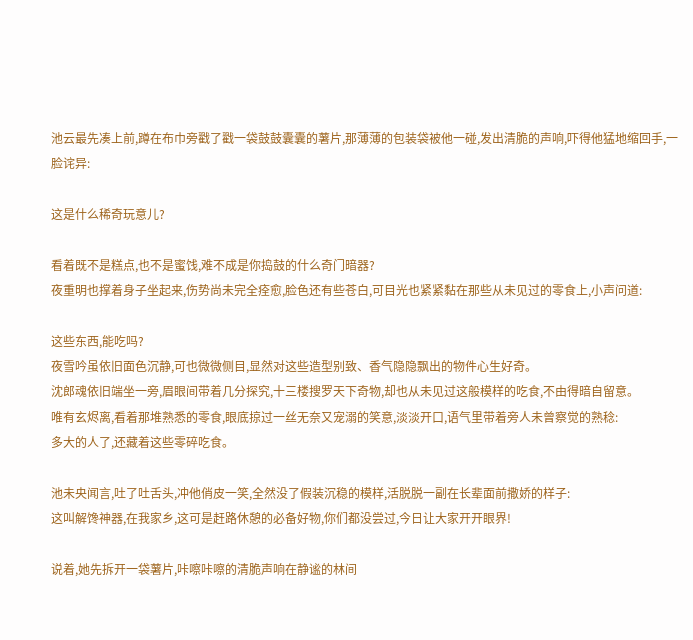池云最先凑上前,蹲在布巾旁戳了戳一袋鼓鼓囊囊的薯片,那薄薄的包装袋被他一碰,发出清脆的声响,吓得他猛地缩回手,一脸诧异:

这是什么稀奇玩意儿?

看着既不是糕点,也不是蜜饯,难不成是你捣鼓的什么奇门暗器?
夜重明也撑着身子坐起来,伤势尚未完全痊愈,脸色还有些苍白,可目光也紧紧黏在那些从未见过的零食上,小声问道:

这些东西,能吃吗?
夜雪吟虽依旧面色沉静,可也微微侧目,显然对这些造型别致、香气隐隐飘出的物件心生好奇。
沈郎魂依旧端坐一旁,眉眼间带着几分探究,十三楼搜罗天下奇物,却也从未见过这般模样的吃食,不由得暗自留意。
唯有玄烬离,看着那堆熟悉的零食,眼底掠过一丝无奈又宠溺的笑意,淡淡开口,语气里带着旁人未曾察觉的熟稔:
多大的人了,还藏着这些零碎吃食。

池未央闻言,吐了吐舌头,冲他俏皮一笑,全然没了假装沉稳的模样,活脱脱一副在长辈面前撒娇的样子:
这叫解馋神器,在我家乡,这可是赶路休憩的必备好物,你们都没尝过,今日让大家开开眼界!

说着,她先拆开一袋薯片,咔嚓咔嚓的清脆声响在静谧的林间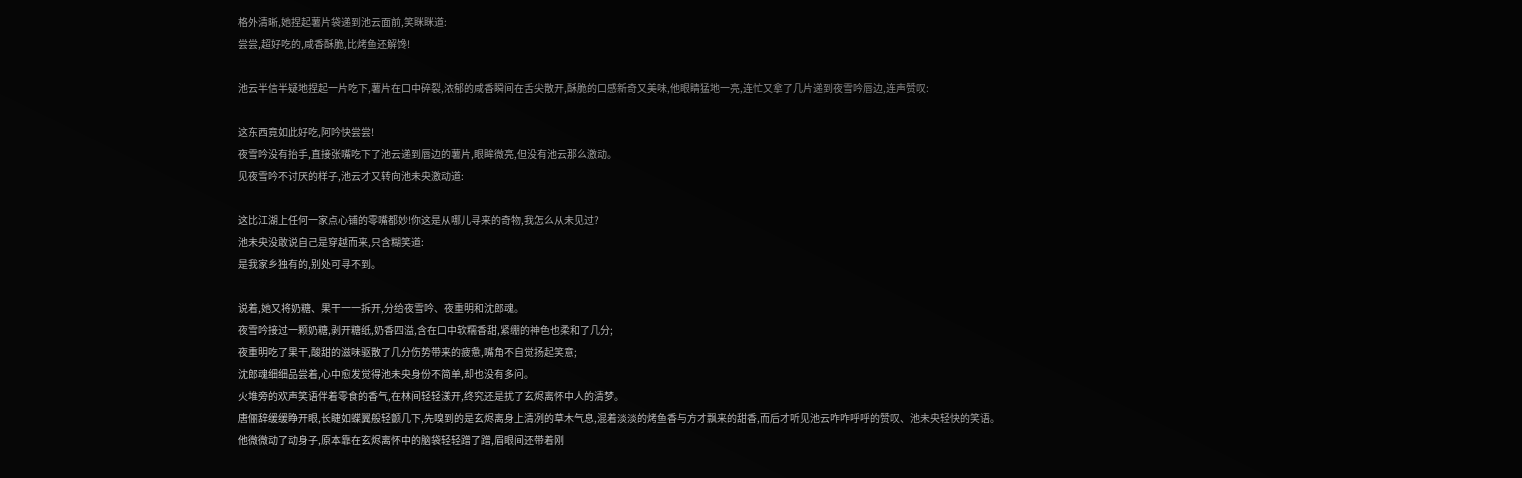格外清晰,她捏起薯片袋递到池云面前,笑眯眯道:
尝尝,超好吃的,咸香酥脆,比烤鱼还解馋!

池云半信半疑地捏起一片吃下,薯片在口中碎裂,浓郁的咸香瞬间在舌尖散开,酥脆的口感新奇又美味,他眼睛猛地一亮,连忙又拿了几片递到夜雪吟唇边,连声赞叹:

这东西竟如此好吃,阿吟快尝尝!
夜雪吟没有抬手,直接张嘴吃下了池云递到唇边的薯片,眼眸微亮,但没有池云那么激动。
见夜雪吟不讨厌的样子,池云才又转向池未央激动道:

这比江湖上任何一家点心铺的零嘴都妙!你这是从哪儿寻来的奇物,我怎么从未见过?
池未央没敢说自己是穿越而来,只含糊笑道:
是我家乡独有的,别处可寻不到。

说着,她又将奶糖、果干一一拆开,分给夜雪吟、夜重明和沈郎魂。
夜雪吟接过一颗奶糖,剥开糖纸,奶香四溢,含在口中软糯香甜,紧绷的神色也柔和了几分;
夜重明吃了果干,酸甜的滋味驱散了几分伤势带来的疲惫,嘴角不自觉扬起笑意;
沈郎魂细细品尝着,心中愈发觉得池未央身份不简单,却也没有多问。
火堆旁的欢声笑语伴着零食的香气,在林间轻轻漾开,终究还是扰了玄烬离怀中人的清梦。
唐俪辞缓缓睁开眼,长睫如蝶翼般轻颤几下,先嗅到的是玄烬离身上清冽的草木气息,混着淡淡的烤鱼香与方才飘来的甜香,而后才听见池云咋咋呼呼的赞叹、池未央轻快的笑语。
他微微动了动身子,原本靠在玄烬离怀中的脑袋轻轻蹭了蹭,眉眼间还带着刚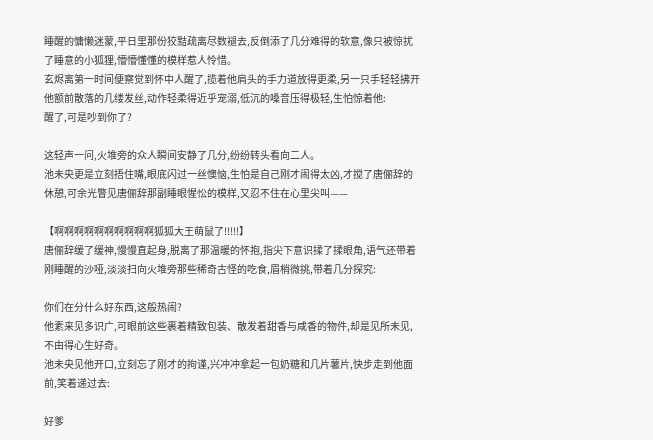睡醒的慵懒迷蒙,平日里那份狡黠疏离尽数褪去,反倒添了几分难得的软意,像只被惊扰了睡意的小狐狸,懵懵懂懂的模样惹人怜惜。
玄烬离第一时间便察觉到怀中人醒了,揽着他肩头的手力道放得更柔,另一只手轻轻拂开他额前散落的几缕发丝,动作轻柔得近乎宠溺,低沉的嗓音压得极轻,生怕惊着他:
醒了,可是吵到你了?

这轻声一问,火堆旁的众人瞬间安静了几分,纷纷转头看向二人。
池未央更是立刻捂住嘴,眼底闪过一丝懊恼,生怕是自己刚才闹得太凶,才搅了唐俪辞的休憩,可余光瞥见唐俪辞那副睡眼惺忪的模样,又忍不住在心里尖叫——

【啊啊啊啊啊啊啊啊啊啊狐狐大王萌鼠了!!!!!】
唐俪辞缓了缓神,慢慢直起身,脱离了那温暖的怀抱,指尖下意识揉了揉眼角,语气还带着刚睡醒的沙哑,淡淡扫向火堆旁那些稀奇古怪的吃食,眉梢微挑,带着几分探究:

你们在分什么好东西,这般热闹?
他素来见多识广,可眼前这些裹着精致包装、散发着甜香与咸香的物件,却是见所未见,不由得心生好奇。
池未央见他开口,立刻忘了刚才的拘谨,兴冲冲拿起一包奶糖和几片薯片,快步走到他面前,笑着递过去:

好爹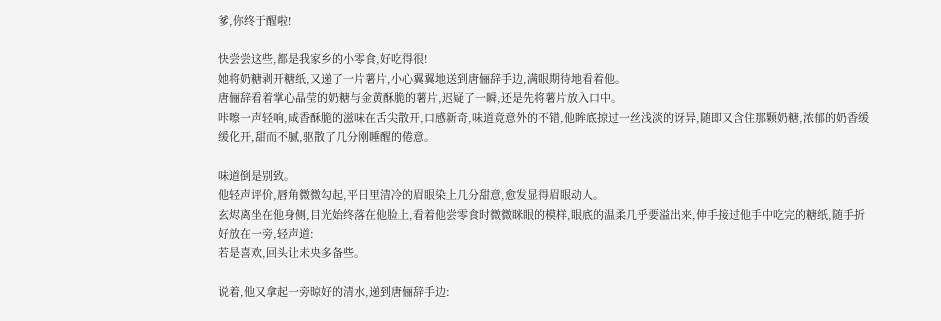爹,你终于醒啦!

快尝尝这些,都是我家乡的小零食,好吃得很!
她将奶糖剥开糖纸,又递了一片薯片,小心翼翼地送到唐俪辞手边,满眼期待地看着他。
唐俪辞看着掌心晶莹的奶糖与金黄酥脆的薯片,迟疑了一瞬,还是先将薯片放入口中。
咔嚓一声轻响,咸香酥脆的滋味在舌尖散开,口感新奇,味道竟意外的不错,他眸底掠过一丝浅淡的讶异,随即又含住那颗奶糖,浓郁的奶香缓缓化开,甜而不腻,驱散了几分刚睡醒的倦意。

味道倒是别致。
他轻声评价,唇角微微勾起,平日里清冷的眉眼染上几分甜意,愈发显得眉眼动人。
玄烬离坐在他身侧,目光始终落在他脸上,看着他尝零食时微微眯眼的模样,眼底的温柔几乎要溢出来,伸手接过他手中吃完的糖纸,随手折好放在一旁,轻声道:
若是喜欢,回头让未央多备些。

说着,他又拿起一旁晾好的清水,递到唐俪辞手边: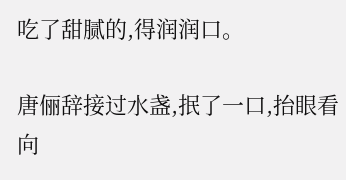吃了甜腻的,得润润口。

唐俪辞接过水盏,抿了一口,抬眼看向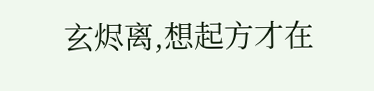玄烬离,想起方才在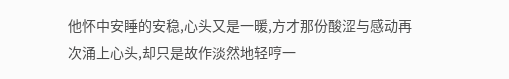他怀中安睡的安稳,心头又是一暖,方才那份酸涩与感动再次涌上心头,却只是故作淡然地轻哼一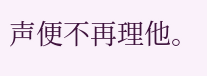声便不再理他。